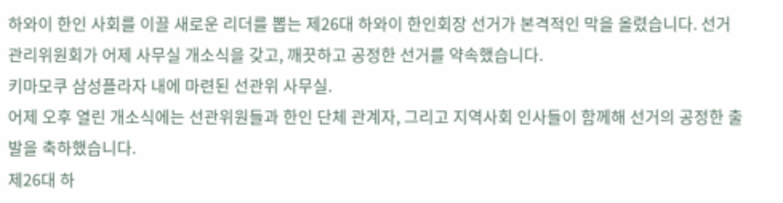하와이 한인 사회를 이끌 새로운 리더를 뽑는 제26대 하와이 한인회장 선거가 본격적인 막을 올렸습니다. 선거관리위원회가 어제 사무실 개소식을 갖고, 깨끗하고 공정한 선거를 약속했습니다.
키마모쿠 삼성플라자 내에 마련된 선관위 사무실.
어제 오후 열린 개소식에는 선관위원들과 한인 단체 관계자, 그리고 지역사회 인사들이 함께해 선거의 공정한 출발을 축하했습니다.
제26대 하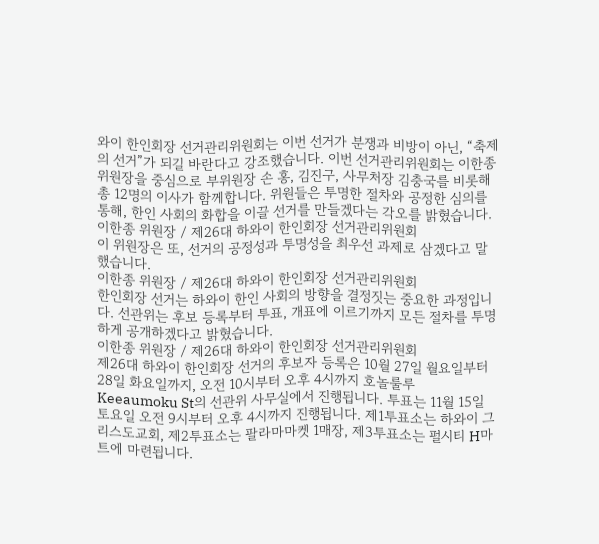와이 한인회장 선거관리위원회는 이번 선거가 분쟁과 비방이 아닌, “축제의 선거”가 되길 바란다고 강조했습니다. 이번 선거관리위원회는 이한종 위원장을 중심으로 부위원장 손 홍, 김진구, 사무처장 김충국를 비롯해 총 12명의 이사가 함께합니다. 위원들은 투명한 절차와 공정한 심의를 통해, 한인 사회의 화합을 이끌 선거를 만들겠다는 각오를 밝혔습니다.
이한종 위원장 / 제26대 하와이 한인회장 선거관리위원회
이 위원장은 또, 선거의 공정성과 투명성을 최우선 과제로 삼겠다고 말했습니다.
이한종 위원장 / 제26대 하와이 한인회장 선거관리위원회
한인회장 선거는 하와이 한인 사회의 방향을 결정짓는 중요한 과정입니다. 선관위는 후보 등록부터 투표, 개표에 이르기까지 모든 절차를 투명하게 공개하겠다고 밝혔습니다.
이한종 위원장 / 제26대 하와이 한인회장 선거관리위원회
제26대 하와이 한인회장 선거의 후보자 등록은 10월 27일 월요일부터 28일 화요일까지, 오전 10시부터 오후 4시까지 호놀룰루 Keeaumoku St의 선관위 사무실에서 진행됩니다. 투표는 11월 15일 토요일 오전 9시부터 오후 4시까지 진행됩니다. 제1투표소는 하와이 그리스도교회, 제2투표소는 팔라마마켓 1매장, 제3투표소는 펄시티 H마트에 마련됩니다.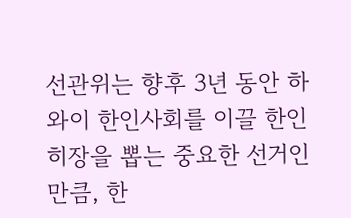선관위는 향후 3년 동안 하와이 한인사회를 이끌 한인히장을 뽑는 중요한 선거인 만큼, 한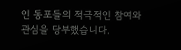인 동포들의 적극적인 참여와 관심을 당부했습니다.